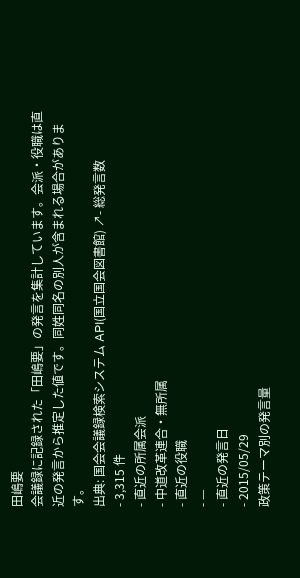田嶋要
会議録に記録された「田嶋要」の発言を集計しています。会派・役職は直近の発言から推定した値です。同姓同名の別人が含まれる場合があります。
出典: 国会会議録検索システム API(国立国会図書館) ↗- 総発言数
- 3,315 件
- 直近の所属会派
- 中道改革連合・無所属
- 直近の役職
- —
- 直近の発言日
- 2015/05/29
政策テーマ別の発言量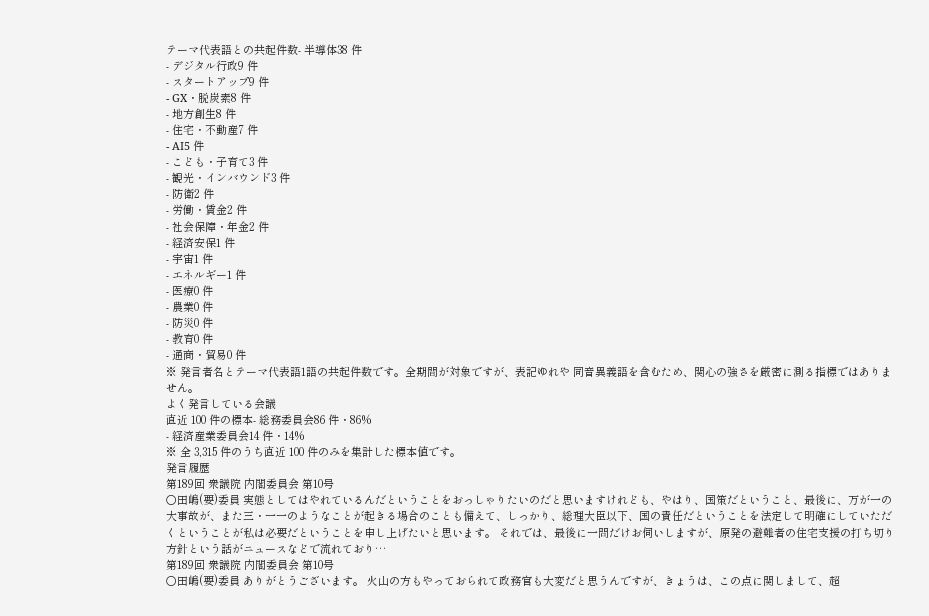テーマ代表語との共起件数- 半導体38 件
- デジタル行政9 件
- スタートアップ9 件
- GX・脱炭素8 件
- 地方創生8 件
- 住宅・不動産7 件
- AI5 件
- こども・子育て3 件
- 観光・インバウンド3 件
- 防衛2 件
- 労働・賃金2 件
- 社会保障・年金2 件
- 経済安保1 件
- 宇宙1 件
- エネルギー1 件
- 医療0 件
- 農業0 件
- 防災0 件
- 教育0 件
- 通商・貿易0 件
※ 発言者名とテーマ代表語1語の共起件数です。全期間が対象ですが、表記ゆれや 同音異義語を含むため、関心の強さを厳密に測る指標ではありません。
よく発言している会議
直近 100 件の標本- 総務委員会86 件・86%
- 経済産業委員会14 件・14%
※ 全 3,315 件のうち直近 100 件のみを集計した標本値です。
発言履歴
第189回 衆議院 内閣委員会 第10号
○田嶋(要)委員 実態としてはやれているんだということをおっしゃりたいのだと思いますけれども、やはり、国策だということ、最後に、万が一の大事故が、また三・一一のようなことが起きる場合のことも備えて、しっかり、総理大臣以下、国の責任だということを法定して明確にしていただくということが私は必要だということを申し上げたいと思います。 それでは、最後に一問だけお伺いしますが、原発の避難者の住宅支援の打ち切り方針という話がニュースなどで流れており…
第189回 衆議院 内閣委員会 第10号
○田嶋(要)委員 ありがとうございます。 火山の方もやっておられて政務官も大変だと思うんですが、きょうは、この点に関しまして、超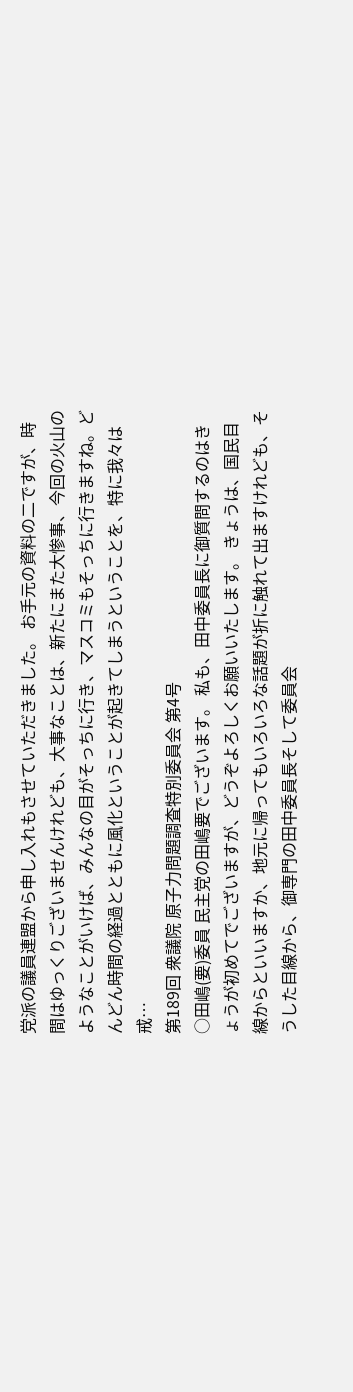党派の議員連盟から申し入れもさせていただきました。 お手元の資料の二ですが、時間はゆっくりございませんけれども、大事なことは、新たにまた大惨事、今回の火山のようなことがいけば、みんなの目がそっちに行き、マスコミもそっちに行きますね。どんどん時間の経過とともに風化ということが起きてしまうということを、特に我々は戒…
第189回 衆議院 原子力問題調査特別委員会 第4号
○田嶋(要)委員 民主党の田嶋要でございます。 私も、田中委員長に御質問するのはきょうが初めてでございますが、どうぞよろしくお願いいたします。 きょうは、国民目線からといいますか、地元に帰ってもいろいろな話題が折に触れて出ますけれども、そうした目線から、御専門の田中委員長そして委員会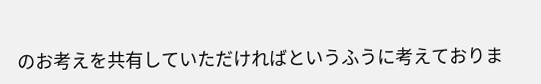のお考えを共有していただければというふうに考えておりま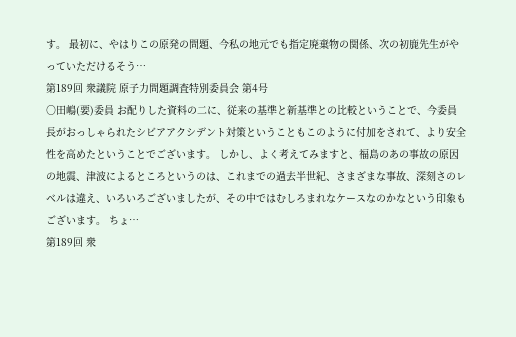す。 最初に、やはりこの原発の問題、今私の地元でも指定廃棄物の関係、次の初鹿先生がやっていただけるそう…
第189回 衆議院 原子力問題調査特別委員会 第4号
○田嶋(要)委員 お配りした資料の二に、従来の基準と新基準との比較ということで、今委員長がおっしゃられたシビアアクシデント対策ということもこのように付加をされて、より安全性を高めたということでございます。 しかし、よく考えてみますと、福島のあの事故の原因の地震、津波によるところというのは、これまでの過去半世紀、さまざまな事故、深刻さのレベルは違え、いろいろございましたが、その中ではむしろまれなケースなのかなという印象もございます。 ちょ…
第189回 衆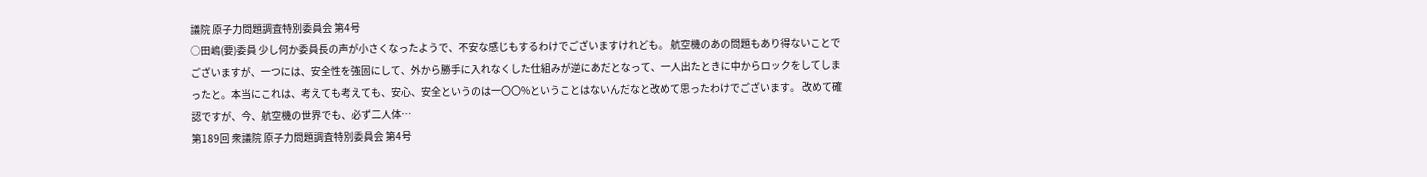議院 原子力問題調査特別委員会 第4号
○田嶋(要)委員 少し何か委員長の声が小さくなったようで、不安な感じもするわけでございますけれども。 航空機のあの問題もあり得ないことでございますが、一つには、安全性を強固にして、外から勝手に入れなくした仕組みが逆にあだとなって、一人出たときに中からロックをしてしまったと。本当にこれは、考えても考えても、安心、安全というのは一〇〇%ということはないんだなと改めて思ったわけでございます。 改めて確認ですが、今、航空機の世界でも、必ず二人体…
第189回 衆議院 原子力問題調査特別委員会 第4号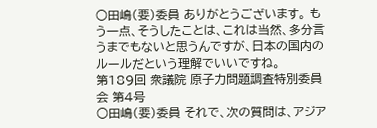○田嶋(要)委員 ありがとうございます。 もう一点、そうしたことは、これは当然、多分言うまでもないと思うんですが、日本の国内のルールだという理解でいいですね。
第189回 衆議院 原子力問題調査特別委員会 第4号
○田嶋(要)委員 それで、次の質問は、アジア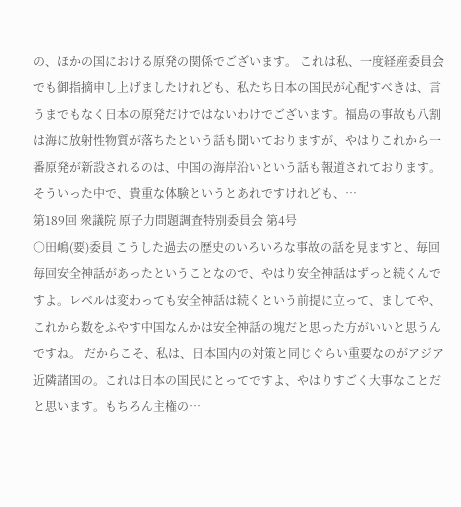の、ほかの国における原発の関係でございます。 これは私、一度経産委員会でも御指摘申し上げましたけれども、私たち日本の国民が心配すべきは、言うまでもなく日本の原発だけではないわけでございます。福島の事故も八割は海に放射性物質が落ちたという話も聞いておりますが、やはりこれから一番原発が新設されるのは、中国の海岸沿いという話も報道されております。 そういった中で、貴重な体験というとあれですけれども、…
第189回 衆議院 原子力問題調査特別委員会 第4号
○田嶋(要)委員 こうした過去の歴史のいろいろな事故の話を見ますと、毎回毎回安全神話があったということなので、やはり安全神話はずっと続くんですよ。レベルは変わっても安全神話は続くという前提に立って、ましてや、これから数をふやす中国なんかは安全神話の塊だと思った方がいいと思うんですね。 だからこそ、私は、日本国内の対策と同じぐらい重要なのがアジア近隣諸国の。これは日本の国民にとってですよ、やはりすごく大事なことだと思います。もちろん主権の…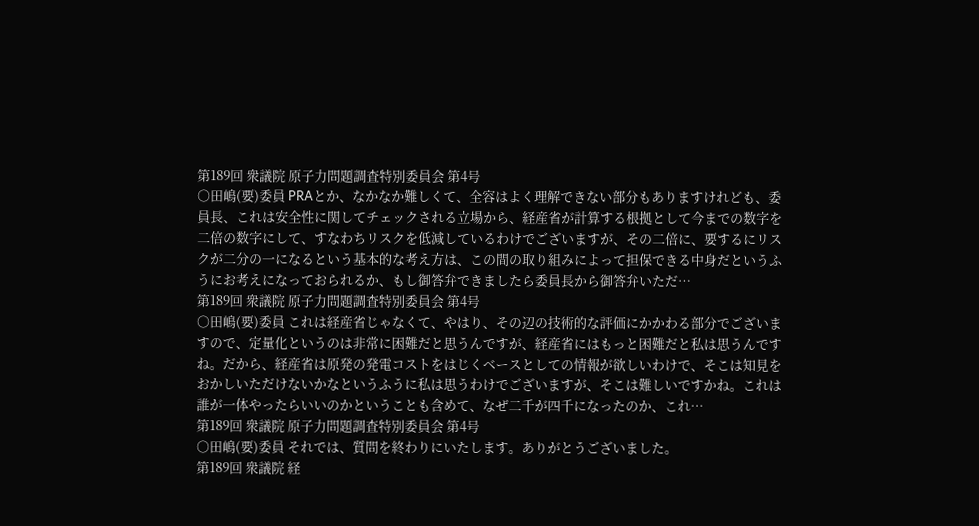第189回 衆議院 原子力問題調査特別委員会 第4号
○田嶋(要)委員 PRAとか、なかなか難しくて、全容はよく理解できない部分もありますけれども、委員長、これは安全性に関してチェックされる立場から、経産省が計算する根拠として今までの数字を二倍の数字にして、すなわちリスクを低減しているわけでございますが、その二倍に、要するにリスクが二分の一になるという基本的な考え方は、この間の取り組みによって担保できる中身だというふうにお考えになっておられるか、もし御答弁できましたら委員長から御答弁いただ…
第189回 衆議院 原子力問題調査特別委員会 第4号
○田嶋(要)委員 これは経産省じゃなくて、やはり、その辺の技術的な評価にかかわる部分でございますので、定量化というのは非常に困難だと思うんですが、経産省にはもっと困難だと私は思うんですね。だから、経産省は原発の発電コストをはじくベースとしての情報が欲しいわけで、そこは知見をおかしいただけないかなというふうに私は思うわけでございますが、そこは難しいですかね。これは誰が一体やったらいいのかということも含めて、なぜ二千が四千になったのか、これ…
第189回 衆議院 原子力問題調査特別委員会 第4号
○田嶋(要)委員 それでは、質問を終わりにいたします。ありがとうございました。
第189回 衆議院 経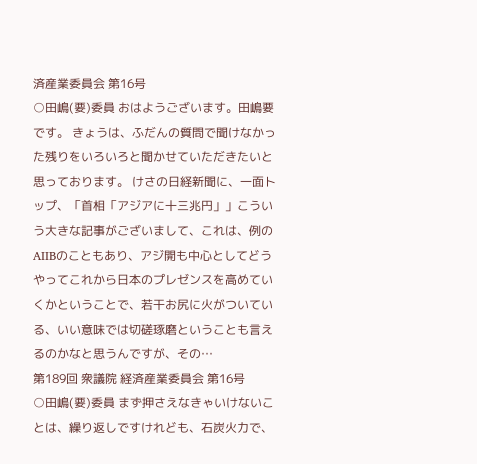済産業委員会 第16号
○田嶋(要)委員 おはようございます。田嶋要です。 きょうは、ふだんの質問で聞けなかった残りをいろいろと聞かせていただきたいと思っております。 けさの日経新聞に、一面トップ、「首相「アジアに十三兆円」」こういう大きな記事がございまして、これは、例のAIIBのこともあり、アジ開も中心としてどうやってこれから日本のプレゼンスを高めていくかということで、若干お尻に火がついている、いい意味では切磋琢磨ということも言えるのかなと思うんですが、その…
第189回 衆議院 経済産業委員会 第16号
○田嶋(要)委員 まず押さえなきゃいけないことは、繰り返しですけれども、石炭火力で、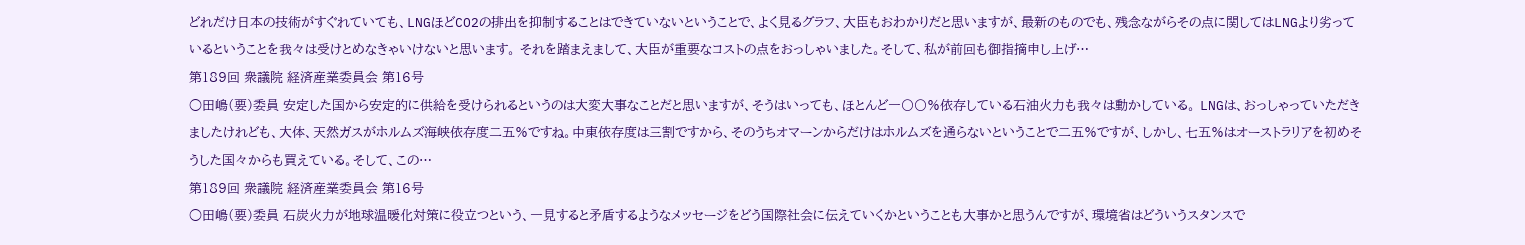どれだけ日本の技術がすぐれていても、LNGほどCO2の排出を抑制することはできていないということで、よく見るグラフ、大臣もおわかりだと思いますが、最新のものでも、残念ながらその点に関してはLNGより劣っているということを我々は受けとめなきゃいけないと思います。 それを踏まえまして、大臣が重要なコストの点をおっしゃいました。そして、私が前回も御指摘申し上げ…
第189回 衆議院 経済産業委員会 第16号
○田嶋(要)委員 安定した国から安定的に供給を受けられるというのは大変大事なことだと思いますが、そうはいっても、ほとんど一〇〇%依存している石油火力も我々は動かしている。 LNGは、おっしゃっていただきましたけれども、大体、天然ガスがホルムズ海峡依存度二五%ですね。中東依存度は三割ですから、そのうちオマーンからだけはホルムズを通らないということで二五%ですが、しかし、七五%はオーストラリアを初めそうした国々からも買えている。そして、この…
第189回 衆議院 経済産業委員会 第16号
○田嶋(要)委員 石炭火力が地球温暖化対策に役立つという、一見すると矛盾するようなメッセージをどう国際社会に伝えていくかということも大事かと思うんですが、環境省はどういうスタンスで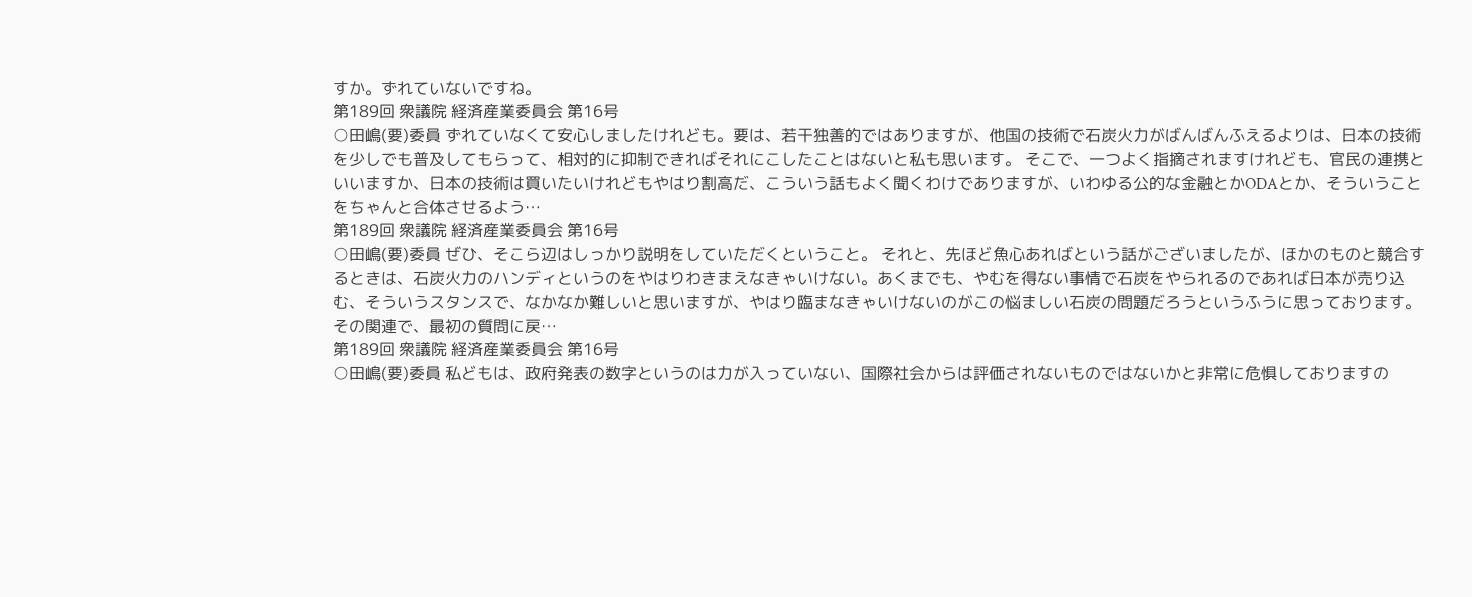すか。ずれていないですね。
第189回 衆議院 経済産業委員会 第16号
○田嶋(要)委員 ずれていなくて安心しましたけれども。要は、若干独善的ではありますが、他国の技術で石炭火力がばんばんふえるよりは、日本の技術を少しでも普及してもらって、相対的に抑制できればそれにこしたことはないと私も思います。 そこで、一つよく指摘されますけれども、官民の連携といいますか、日本の技術は買いたいけれどもやはり割高だ、こういう話もよく聞くわけでありますが、いわゆる公的な金融とかODAとか、そういうことをちゃんと合体させるよう…
第189回 衆議院 経済産業委員会 第16号
○田嶋(要)委員 ぜひ、そこら辺はしっかり説明をしていただくということ。 それと、先ほど魚心あればという話がございましたが、ほかのものと競合するときは、石炭火力のハンディというのをやはりわきまえなきゃいけない。あくまでも、やむを得ない事情で石炭をやられるのであれば日本が売り込む、そういうスタンスで、なかなか難しいと思いますが、やはり臨まなきゃいけないのがこの悩ましい石炭の問題だろうというふうに思っております。 その関連で、最初の質問に戻…
第189回 衆議院 経済産業委員会 第16号
○田嶋(要)委員 私どもは、政府発表の数字というのは力が入っていない、国際社会からは評価されないものではないかと非常に危惧しておりますの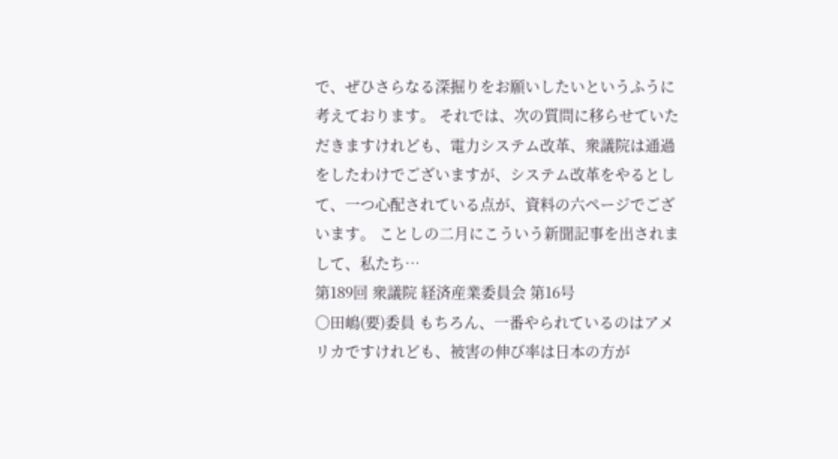で、ぜひさらなる深掘りをお願いしたいというふうに考えております。 それでは、次の質問に移らせていただきますけれども、電力システム改革、衆議院は通過をしたわけでございますが、システム改革をやるとして、一つ心配されている点が、資料の六ページでございます。 ことしの二月にこういう新聞記事を出されまして、私たち…
第189回 衆議院 経済産業委員会 第16号
○田嶋(要)委員 もちろん、一番やられているのはアメリカですけれども、被害の伸び率は日本の方が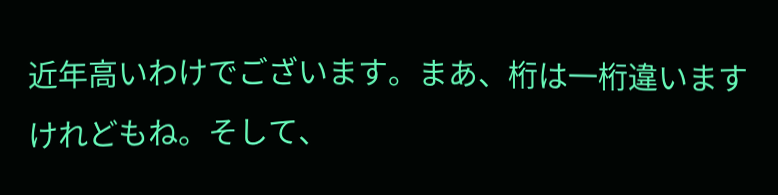近年高いわけでございます。まあ、桁は一桁違いますけれどもね。そして、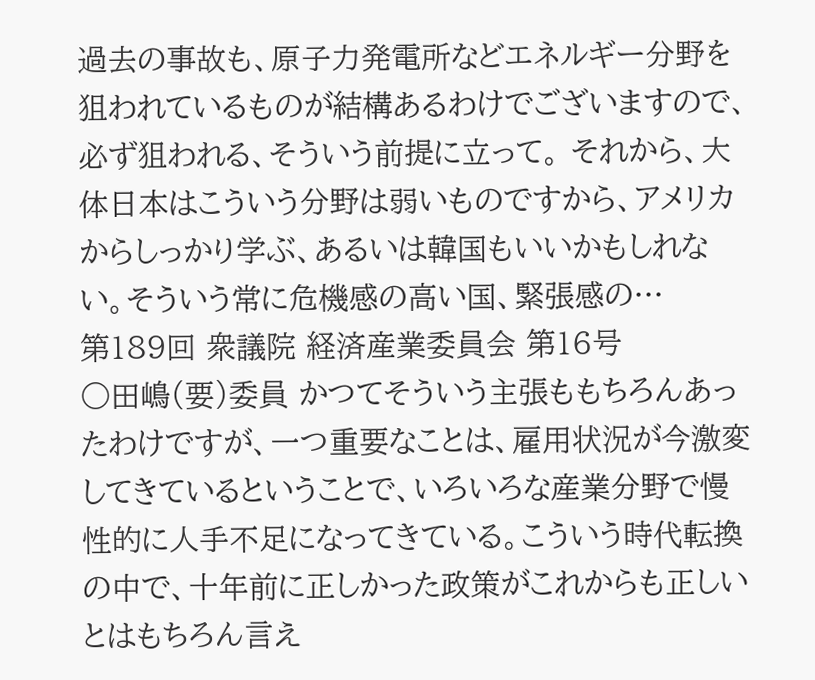過去の事故も、原子力発電所などエネルギー分野を狙われているものが結構あるわけでございますので、必ず狙われる、そういう前提に立って。 それから、大体日本はこういう分野は弱いものですから、アメリカからしっかり学ぶ、あるいは韓国もいいかもしれない。そういう常に危機感の高い国、緊張感の…
第189回 衆議院 経済産業委員会 第16号
○田嶋(要)委員 かつてそういう主張ももちろんあったわけですが、一つ重要なことは、雇用状況が今激変してきているということで、いろいろな産業分野で慢性的に人手不足になってきている。こういう時代転換の中で、十年前に正しかった政策がこれからも正しいとはもちろん言え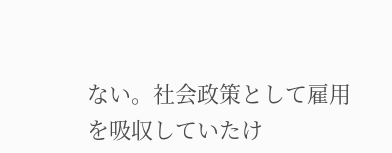ない。社会政策として雇用を吸収していたけ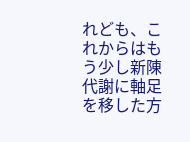れども、これからはもう少し新陳代謝に軸足を移した方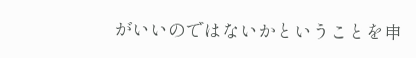がいいのではないかということを申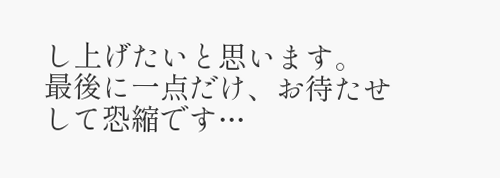し上げたいと思います。 最後に一点だけ、お待たせして恐縮です…